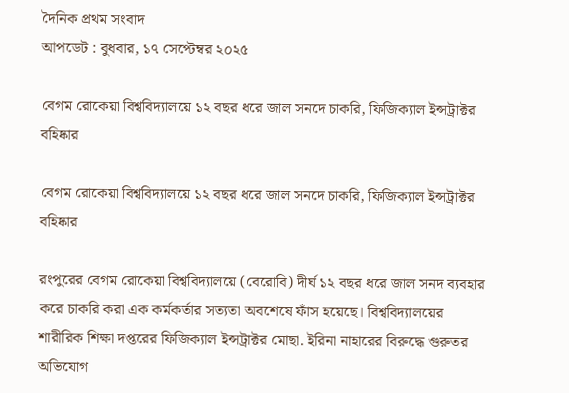দৈনিক প্রথম সংবাদ
আপডেট : বুধবার, ১৭ সেপ্টেম্বর ২০২৫

বেগম রোকেয়া বিশ্ববিদ্যালয়ে ১২ বছর ধরে জাল সনদে চাকরি, ফিজিক্যাল ইন্সট্রাক্টর বহিষ্কার

বেগম রোকেয়া বিশ্ববিদ্যালয়ে ১২ বছর ধরে জাল সনদে চাকরি, ফিজিক্যাল ইন্সট্রাক্টর বহিষ্কার

রংপুরের বেগম রোকেয়া বিশ্ববিদ্যালয়ে (বেরোবি) দীর্ঘ ১২ বছর ধরে জাল সনদ ব্যবহার করে চাকরি করা এক কর্মকর্তার সত্যতা অবশেষে ফাঁস হয়েছে। বিশ্ববিদ্যালয়ের শারীরিক শিক্ষা দপ্তরের ফিজিক্যাল ইন্সট্রাক্টর মোছা. ইরিনা নাহারের বিরুদ্ধে গুরুতর অভিযোগ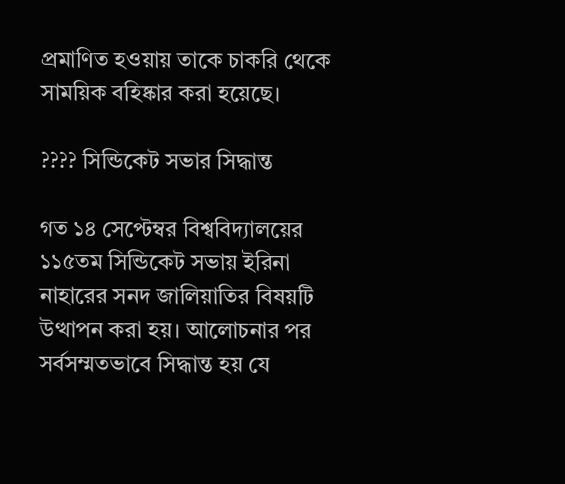প্রমাণিত হওয়ায় তাকে চাকরি থেকে সাময়িক বহিষ্কার করা হয়েছে।

???? সিন্ডিকেট সভার সিদ্ধান্ত

গত ১৪ সেপ্টেম্বর বিশ্ববিদ্যালয়ের ১১৫তম সিন্ডিকেট সভায় ইরিনা নাহারের সনদ জালিয়াতির বিষয়টি উত্থাপন করা হয়। আলোচনার পর সর্বসম্মতভাবে সিদ্ধান্ত হয় যে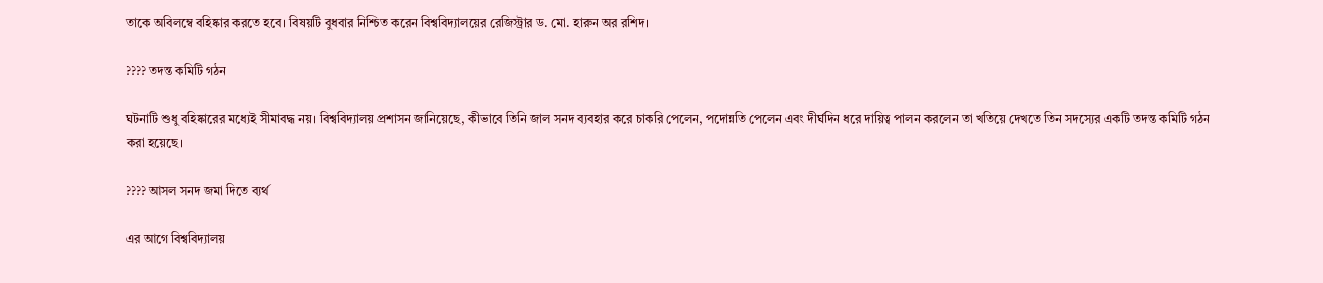তাকে অবিলম্বে বহিষ্কার করতে হবে। বিষয়টি বুধবার নিশ্চিত করেন বিশ্ববিদ্যালয়ের রেজিস্ট্রার ড. মো. হারুন অর রশিদ।

???? তদন্ত কমিটি গঠন

ঘটনাটি শুধু বহিষ্কারের মধ্যেই সীমাবদ্ধ নয়। বিশ্ববিদ্যালয় প্রশাসন জানিয়েছে, কীভাবে তিনি জাল সনদ ব্যবহার করে চাকরি পেলেন, পদোন্নতি পেলেন এবং দীর্ঘদিন ধরে দায়িত্ব পালন করলেন তা খতিয়ে দেখতে তিন সদস্যের একটি তদন্ত কমিটি গঠন করা হয়েছে।

???? আসল সনদ জমা দিতে ব্যর্থ

এর আগে বিশ্ববিদ্যালয়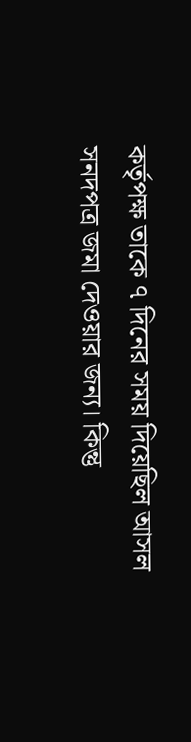কর্তৃপক্ষ তাকে ৭ দিনের সময় দিয়েছিল আসল সনদপত্র জমা দেওয়ার জন্য। কিন্তু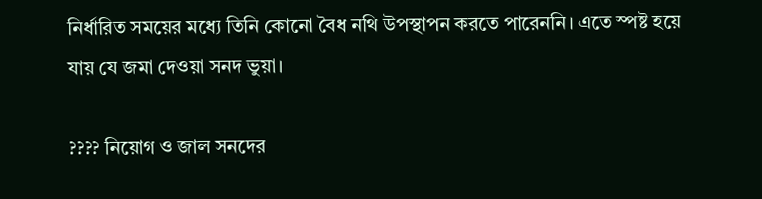নির্ধারিত সময়ের মধ্যে তিনি কোনো বৈধ নথি উপস্থাপন করতে পারেননি। এতে স্পষ্ট হয়ে যায় যে জমা দেওয়া সনদ ভুয়া।

???? নিয়োগ ও জাল সনদের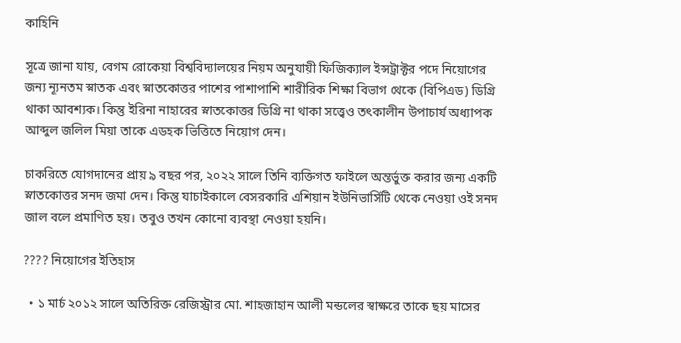কাহিনি

সূত্রে জানা যায়, বেগম রোকেয়া বিশ্ববিদ্যালয়ের নিয়ম অনুযায়ী ফিজিক্যাল ইন্সট্রাক্টর পদে নিয়োগের জন্য ন্যূনতম স্নাতক এবং স্নাতকোত্তর পাশের পাশাপাশি শারীরিক শিক্ষা বিভাগ থেকে (বিপিএড) ডিগ্রি থাকা আবশ্যক। কিন্তু ইরিনা নাহারের স্নাতকোত্তর ডিগ্রি না থাকা সত্ত্বেও তৎকালীন উপাচার্য অধ্যাপক আব্দুল জলিল মিয়া তাকে এডহক ভিত্তিতে নিয়োগ দেন।

চাকরিতে যোগদানের প্রায় ৯ বছর পর, ২০২২ সালে তিনি ব্যক্তিগত ফাইলে অন্তর্ভুক্ত করার জন্য একটি স্নাতকোত্তর সনদ জমা দেন। কিন্তু যাচাইকালে বেসরকারি এশিয়ান ইউনিভার্সিটি থেকে নেওয়া ওই সনদ জাল বলে প্রমাণিত হয়। তবুও তখন কোনো ব্যবস্থা নেওয়া হয়নি।

???? নিয়োগের ইতিহাস

  • ১ মার্চ ২০১২ সালে অতিরিক্ত রেজিস্ট্রার মো. শাহজাহান আলী মন্ডলের স্বাক্ষরে তাকে ছয় মাসের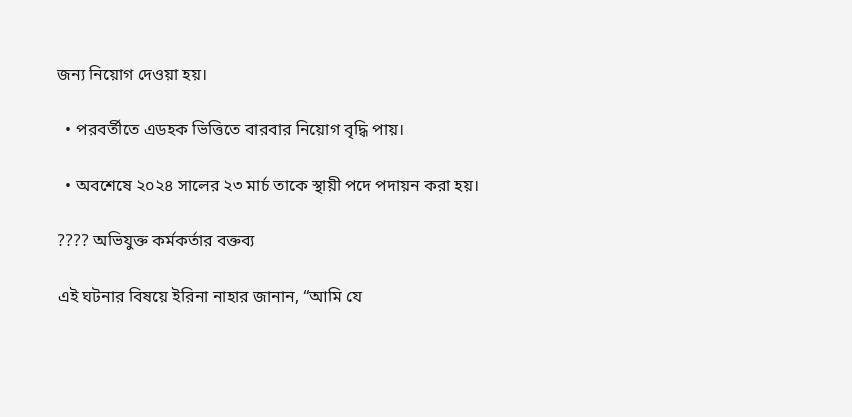জন্য নিয়োগ দেওয়া হয়।

  • পরবর্তীতে এডহক ভিত্তিতে বারবার নিয়োগ বৃদ্ধি পায়।

  • অবশেষে ২০২৪ সালের ২৩ মার্চ তাকে স্থায়ী পদে পদায়ন করা হয়।

???? অভিযুক্ত কর্মকর্তার বক্তব্য

এই ঘটনার বিষয়ে ইরিনা নাহার জানান, “আমি যে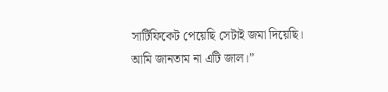সার্টিফিকেট পেয়েছি সেটাই জমা দিয়েছি। আমি জানতাম না এটি জাল।”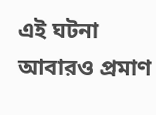এই ঘটনা আবারও প্রমাণ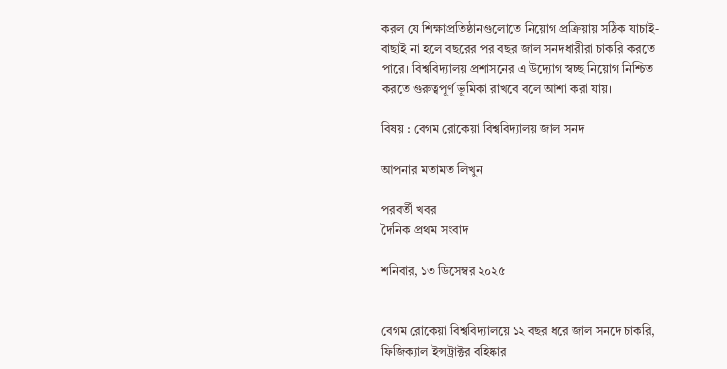করল যে শিক্ষাপ্রতিষ্ঠানগুলোতে নিয়োগ প্রক্রিয়ায় সঠিক যাচাই-বাছাই না হলে বছরের পর বছর জাল সনদধারীরা চাকরি করতে পারে। বিশ্ববিদ্যালয় প্রশাসনের এ উদ্যোগ স্বচ্ছ নিয়োগ নিশ্চিত করতে গুরুত্বপূর্ণ ভূমিকা রাখবে বলে আশা করা যায়।

বিষয় : বেগম রোকেয়া বিশ্ববিদ্যালয় জাল সনদ

আপনার মতামত লিখুন

পরবর্তী খবর
দৈনিক প্রথম সংবাদ

শনিবার, ১৩ ডিসেম্বর ২০২৫


বেগম রোকেয়া বিশ্ববিদ্যালয়ে ১২ বছর ধরে জাল সনদে চাকরি, ফিজিক্যাল ইন্সট্রাক্টর বহিষ্কার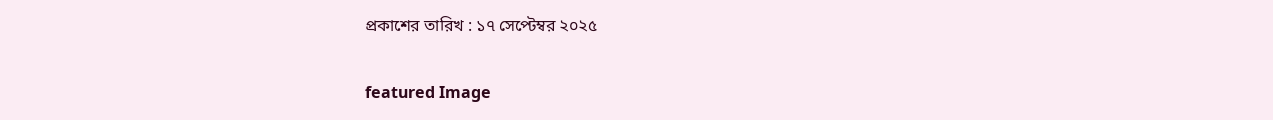প্রকাশের তারিখ : ১৭ সেপ্টেম্বর ২০২৫

featured Image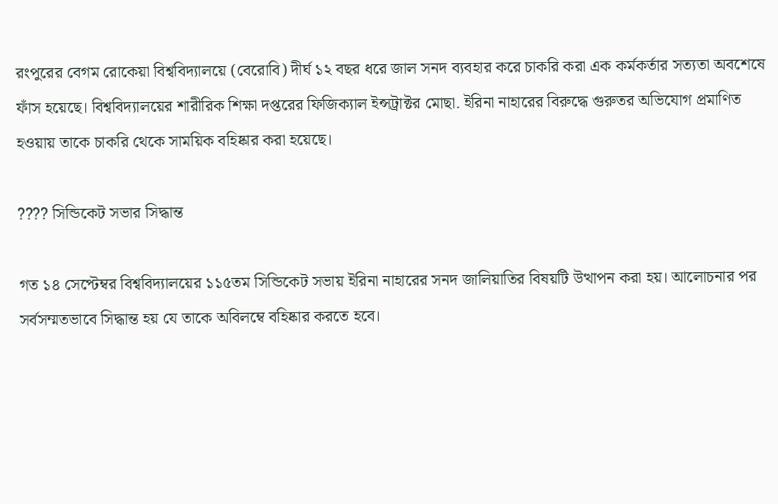রংপুরের বেগম রোকেয়া বিশ্ববিদ্যালয়ে (বেরোবি) দীর্ঘ ১২ বছর ধরে জাল সনদ ব্যবহার করে চাকরি করা এক কর্মকর্তার সত্যতা অবশেষে ফাঁস হয়েছে। বিশ্ববিদ্যালয়ের শারীরিক শিক্ষা দপ্তরের ফিজিক্যাল ইন্সট্রাক্টর মোছা. ইরিনা নাহারের বিরুদ্ধে গুরুতর অভিযোগ প্রমাণিত হওয়ায় তাকে চাকরি থেকে সাময়িক বহিষ্কার করা হয়েছে।

???? সিন্ডিকেট সভার সিদ্ধান্ত

গত ১৪ সেপ্টেম্বর বিশ্ববিদ্যালয়ের ১১৫তম সিন্ডিকেট সভায় ইরিনা নাহারের সনদ জালিয়াতির বিষয়টি উত্থাপন করা হয়। আলোচনার পর সর্বসম্মতভাবে সিদ্ধান্ত হয় যে তাকে অবিলম্বে বহিষ্কার করতে হবে।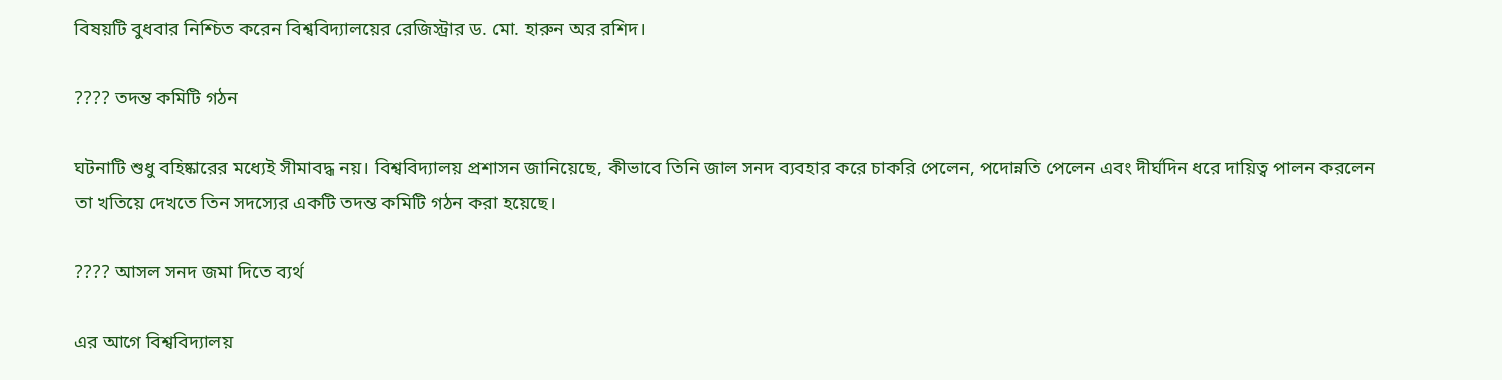বিষয়টি বুধবার নিশ্চিত করেন বিশ্ববিদ্যালয়ের রেজিস্ট্রার ড. মো. হারুন অর রশিদ।

???? তদন্ত কমিটি গঠন

ঘটনাটি শুধু বহিষ্কারের মধ্যেই সীমাবদ্ধ নয়। বিশ্ববিদ্যালয় প্রশাসন জানিয়েছে, কীভাবে তিনি জাল সনদ ব্যবহার করে চাকরি পেলেন, পদোন্নতি পেলেন এবং দীর্ঘদিন ধরে দায়িত্ব পালন করলেন তা খতিয়ে দেখতে তিন সদস্যের একটি তদন্ত কমিটি গঠন করা হয়েছে।

???? আসল সনদ জমা দিতে ব্যর্থ

এর আগে বিশ্ববিদ্যালয়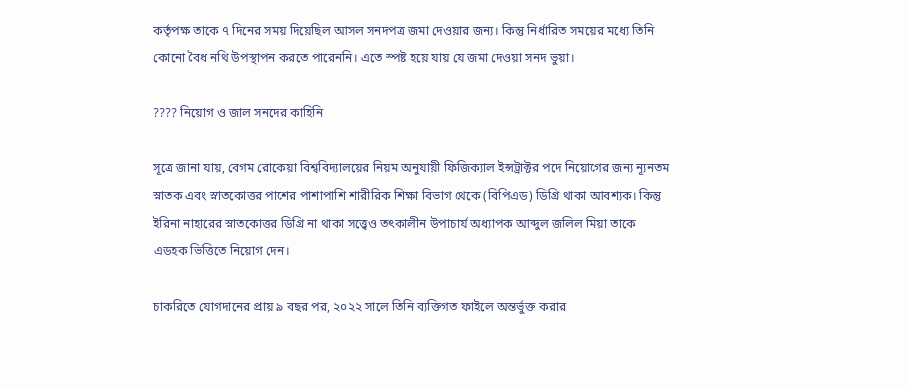কর্তৃপক্ষ তাকে ৭ দিনের সময় দিয়েছিল আসল সনদপত্র জমা দেওয়ার জন্য। কিন্তু নির্ধারিত সময়ের মধ্যে তিনি কোনো বৈধ নথি উপস্থাপন করতে পারেননি। এতে স্পষ্ট হয়ে যায় যে জমা দেওয়া সনদ ভুয়া।

???? নিয়োগ ও জাল সনদের কাহিনি

সূত্রে জানা যায়, বেগম রোকেয়া বিশ্ববিদ্যালয়ের নিয়ম অনুযায়ী ফিজিক্যাল ইন্সট্রাক্টর পদে নিয়োগের জন্য ন্যূনতম স্নাতক এবং স্নাতকোত্তর পাশের পাশাপাশি শারীরিক শিক্ষা বিভাগ থেকে (বিপিএড) ডিগ্রি থাকা আবশ্যক। কিন্তু ইরিনা নাহারের স্নাতকোত্তর ডিগ্রি না থাকা সত্ত্বেও তৎকালীন উপাচার্য অধ্যাপক আব্দুল জলিল মিয়া তাকে এডহক ভিত্তিতে নিয়োগ দেন।

চাকরিতে যোগদানের প্রায় ৯ বছর পর, ২০২২ সালে তিনি ব্যক্তিগত ফাইলে অন্তর্ভুক্ত করার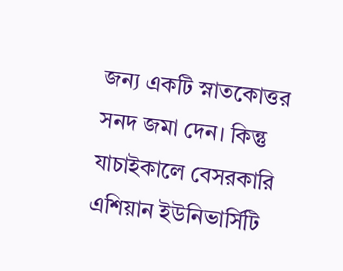জন্য একটি স্নাতকোত্তর সনদ জমা দেন। কিন্তু যাচাইকালে বেসরকারি এশিয়ান ইউনিভার্সিটি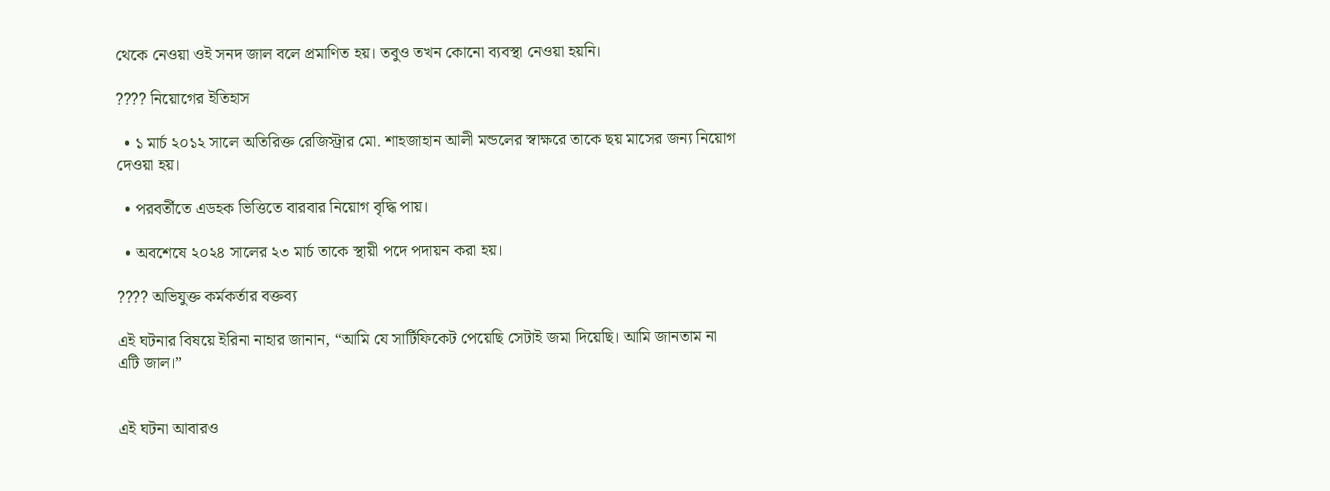থেকে নেওয়া ওই সনদ জাল বলে প্রমাণিত হয়। তবুও তখন কোনো ব্যবস্থা নেওয়া হয়নি।

???? নিয়োগের ইতিহাস

  • ১ মার্চ ২০১২ সালে অতিরিক্ত রেজিস্ট্রার মো. শাহজাহান আলী মন্ডলের স্বাক্ষরে তাকে ছয় মাসের জন্য নিয়োগ দেওয়া হয়।

  • পরবর্তীতে এডহক ভিত্তিতে বারবার নিয়োগ বৃদ্ধি পায়।

  • অবশেষে ২০২৪ সালের ২৩ মার্চ তাকে স্থায়ী পদে পদায়ন করা হয়।

???? অভিযুক্ত কর্মকর্তার বক্তব্য

এই ঘটনার বিষয়ে ইরিনা নাহার জানান, “আমি যে সার্টিফিকেট পেয়েছি সেটাই জমা দিয়েছি। আমি জানতাম না এটি জাল।”


এই ঘটনা আবারও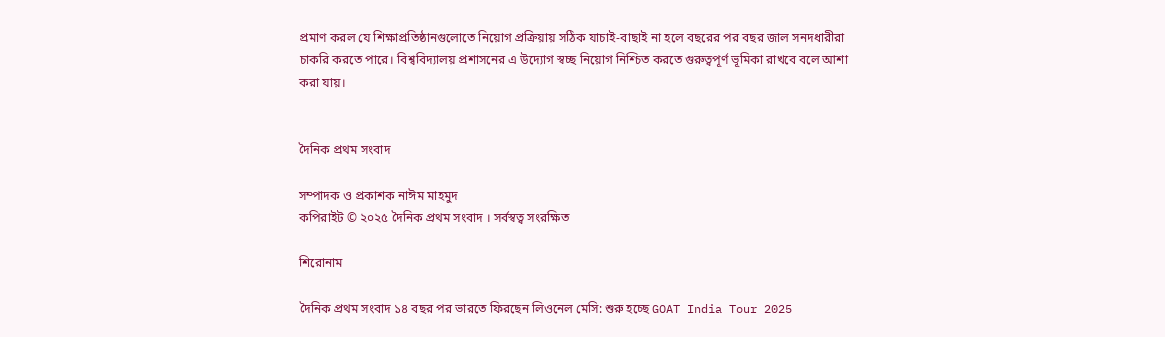প্রমাণ করল যে শিক্ষাপ্রতিষ্ঠানগুলোতে নিয়োগ প্রক্রিয়ায় সঠিক যাচাই-বাছাই না হলে বছরের পর বছর জাল সনদধারীরা চাকরি করতে পারে। বিশ্ববিদ্যালয় প্রশাসনের এ উদ্যোগ স্বচ্ছ নিয়োগ নিশ্চিত করতে গুরুত্বপূর্ণ ভূমিকা রাখবে বলে আশা করা যায়।


দৈনিক প্রথম সংবাদ

সম্পাদক ও প্রকাশক নাঈম মাহমুদ
কপিরাইট © ২০২৫ দৈনিক প্রথম সংবাদ । সর্বস্বত্ব সংরক্ষিত

শিরোনাম

দৈনিক প্রথম সংবাদ ১৪ বছর পর ভারতে ফিরছেন লিওনেল মেসি: শুরু হচ্ছে GOAT India Tour 2025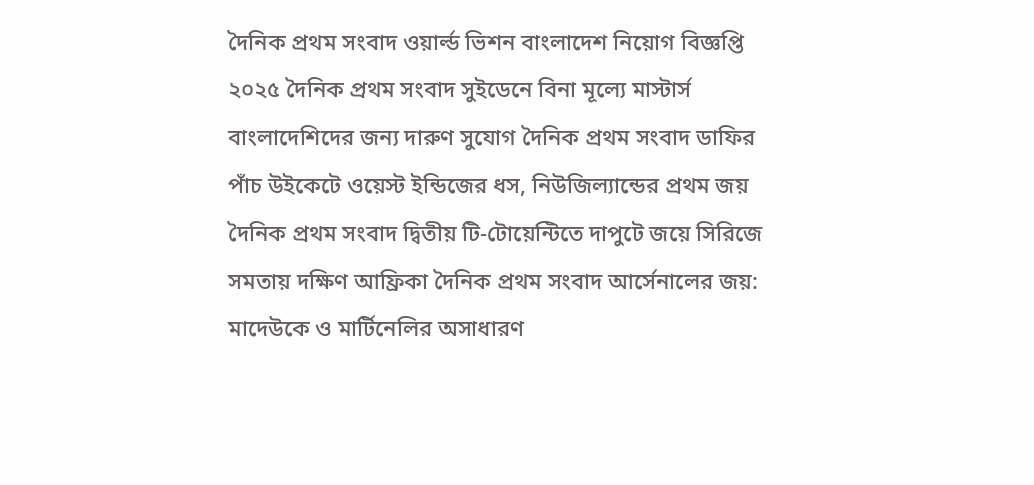দৈনিক প্রথম সংবাদ ওয়ার্ল্ড ভিশন বাংলাদেশ নিয়োগ বিজ্ঞপ্তি ২০২৫ দৈনিক প্রথম সংবাদ সুইডেনে বিনা মূল্যে মাস্টার্স বাংলাদেশিদের জন্য দারুণ সুযোগ দৈনিক প্রথম সংবাদ ডাফির পাঁচ উইকেটে ওয়েস্ট ইন্ডিজের ধস, নিউজিল্যান্ডের প্রথম জয় দৈনিক প্রথম সংবাদ দ্বিতীয় টি-টোয়েন্টিতে দাপুটে জয়ে সিরিজে সমতায় দক্ষিণ আফ্রিকা দৈনিক প্রথম সংবাদ আর্সেনালের জয়: মাদেউকে ও মার্টিনেলির অসাধারণ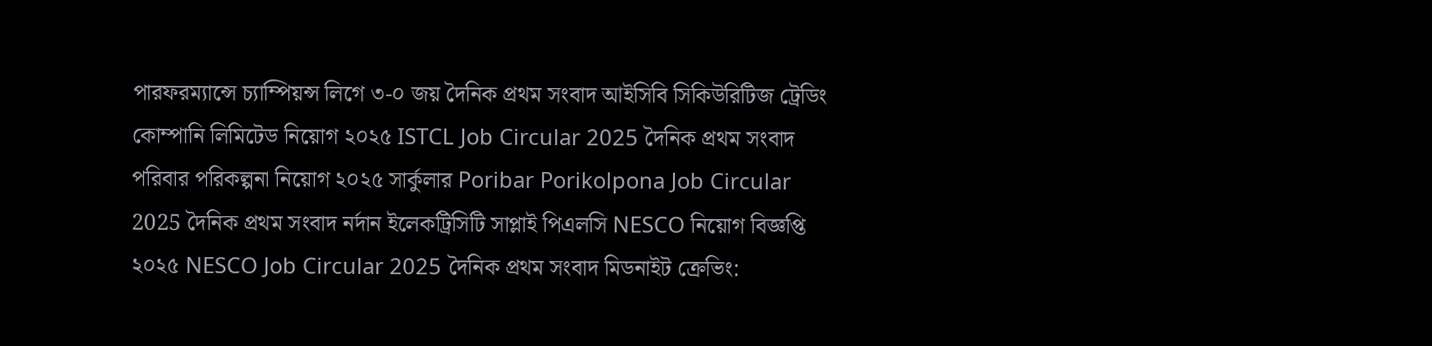পারফরম্যান্সে চ্যাম্পিয়ন্স লিগে ৩-০ জয় দৈনিক প্রথম সংবাদ আইসিবি সিকিউরিটিজ ট্রেডিং কোম্পানি লিমিটেড নিয়োগ ২০২৫ ISTCL Job Circular 2025 দৈনিক প্রথম সংবাদ পরিবার পরিকল্পনা নিয়োগ ২০২৫ সার্কুলার Poribar Porikolpona Job Circular 2025 দৈনিক প্রথম সংবাদ নর্দান ইলেকট্রিসিটি সাপ্লাই পিএলসি NESCO নিয়োগ বিজ্ঞপ্তি ২০২৫ NESCO Job Circular 2025 দৈনিক প্রথম সংবাদ মিডনাইট ক্রেভিং: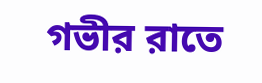গভীর রাতে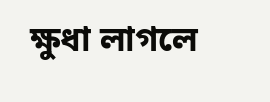ক্ষুধা লাগলে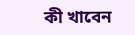কী খাবেন